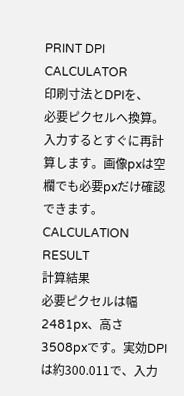PRINT DPI CALCULATOR
印刷寸法とDPIを、
必要ピクセルへ換算。
入力するとすぐに再計算します。画像pxは空欄でも必要pxだけ確認できます。
CALCULATION RESULT
計算結果
必要ピクセルは幅2481px、高さ3508pxです。実効DPIは約300.011で、入力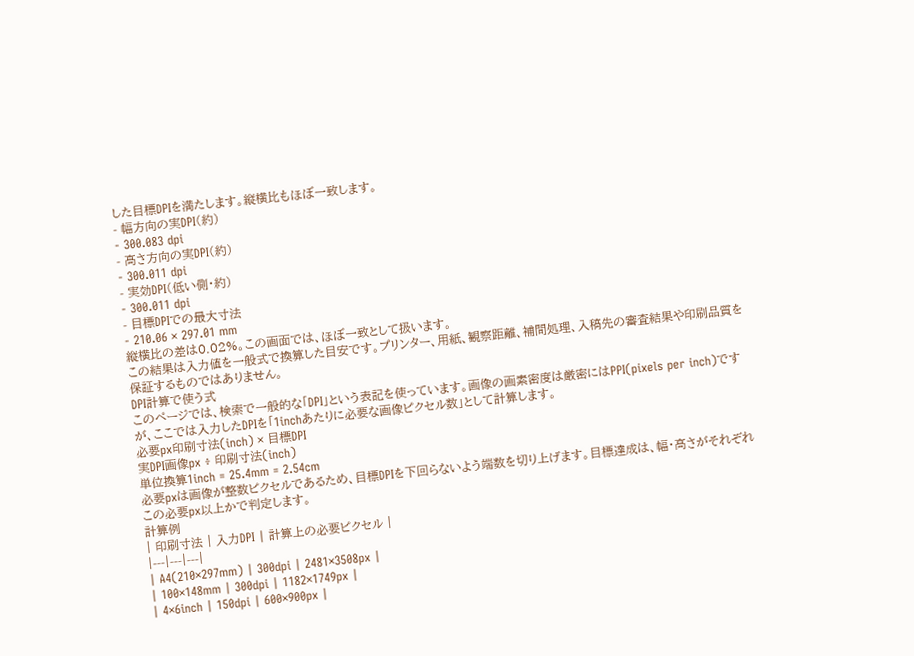した目標DPIを満たします。縦横比もほぼ一致します。
- 幅方向の実DPI(約)
- 300.083 dpi
- 高さ方向の実DPI(約)
- 300.011 dpi
- 実効DPI(低い側・約)
- 300.011 dpi
- 目標DPIでの最大寸法
- 210.06 × 297.01 mm
縦横比の差は0.02%。この画面では、ほぼ一致として扱います。
この結果は入力値を一般式で換算した目安です。プリンター、用紙、観察距離、補間処理、入稿先の審査結果や印刷品質を保証するものではありません。
DPI計算で使う式
このページでは、検索で一般的な「DPI」という表記を使っています。画像の画素密度は厳密にはPPI(pixels per inch)ですが、ここでは入力したDPIを「1inchあたりに必要な画像ピクセル数」として計算します。
必要px印刷寸法(inch) × 目標DPI
実DPI画像px ÷ 印刷寸法(inch)
単位換算1inch = 25.4mm = 2.54cm
必要pxは画像が整数ピクセルであるため、目標DPIを下回らないよう端数を切り上げます。目標達成は、幅・高さがそれぞれこの必要px以上かで判定します。
計算例
| 印刷寸法 | 入力DPI | 計算上の必要ピクセル |
|---|---|---|
| A4(210×297mm) | 300dpi | 2481×3508px |
| 100×148mm | 300dpi | 1182×1749px |
| 4×6inch | 150dpi | 600×900px |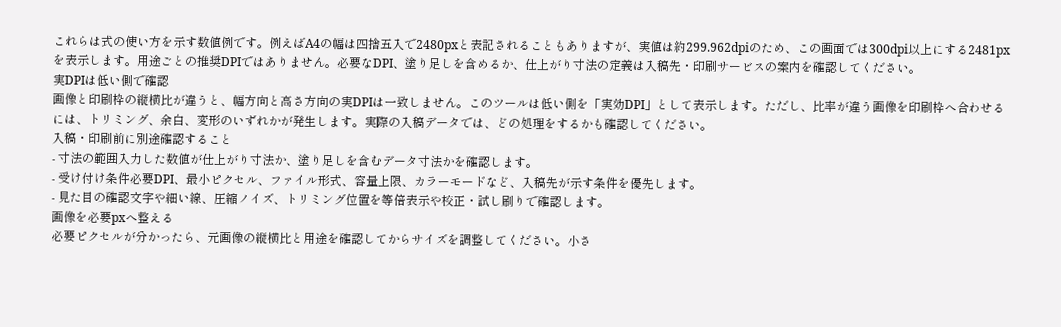これらは式の使い方を示す数値例です。例えばA4の幅は四捨五入で2480pxと表記されることもありますが、実値は約299.962dpiのため、この画面では300dpi以上にする2481pxを表示します。用途ごとの推奨DPIではありません。必要なDPI、塗り足しを含めるか、仕上がり寸法の定義は入稿先・印刷サービスの案内を確認してください。
実DPIは低い側で確認
画像と印刷枠の縦横比が違うと、幅方向と高さ方向の実DPIは一致しません。このツールは低い側を「実効DPI」として表示します。ただし、比率が違う画像を印刷枠へ合わせるには、トリミング、余白、変形のいずれかが発生します。実際の入稿データでは、どの処理をするかも確認してください。
入稿・印刷前に別途確認すること
- 寸法の範囲入力した数値が仕上がり寸法か、塗り足しを含むデータ寸法かを確認します。
- 受け付け条件必要DPI、最小ピクセル、ファイル形式、容量上限、カラーモードなど、入稿先が示す条件を優先します。
- 見た目の確認文字や細い線、圧縮ノイズ、トリミング位置を等倍表示や校正・試し刷りで確認します。
画像を必要pxへ整える
必要ピクセルが分かったら、元画像の縦横比と用途を確認してからサイズを調整してください。小さ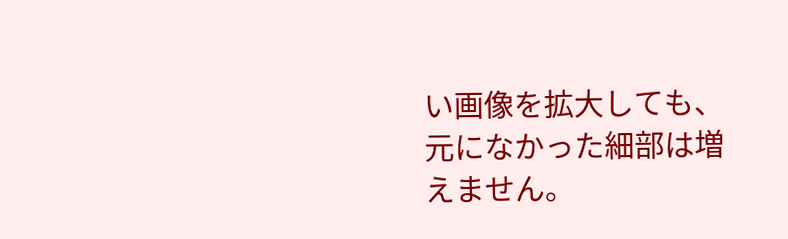い画像を拡大しても、元になかった細部は増えません。